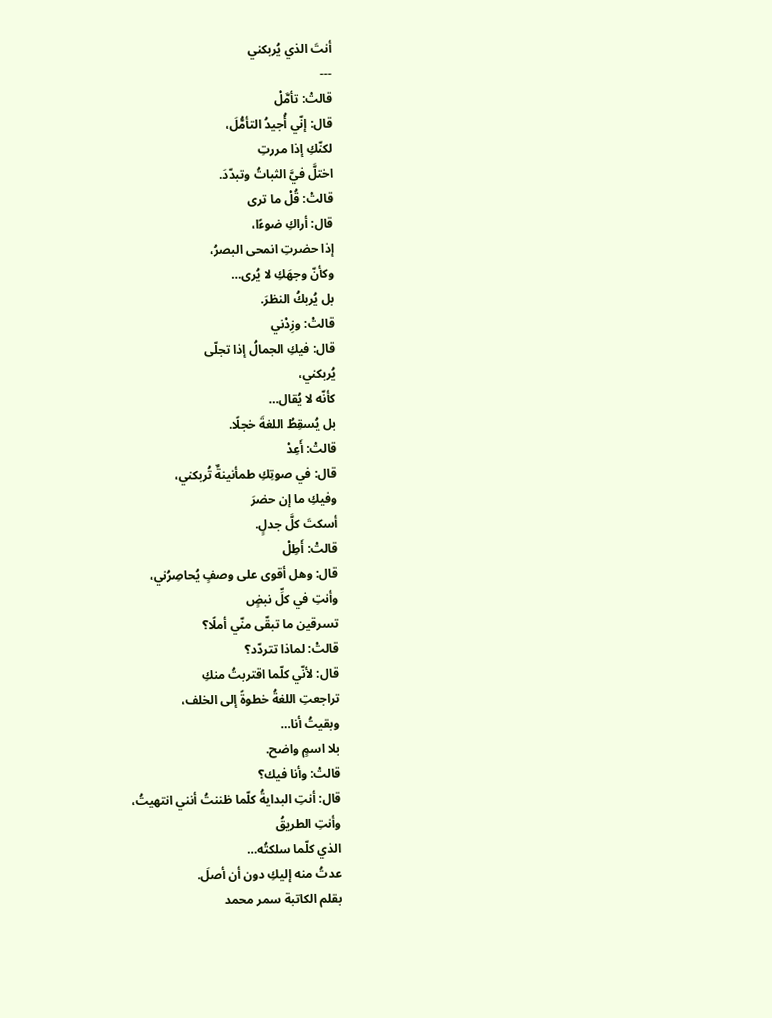أنتَ الذي يُربكني
---
قالتْ: تأمَّلْ
قال: إنّي أُجيدُ التأمُّلَ،
لكنّكِ إذا مررتِ
اختلَّ فيَّ الثباتُ وتبدّدَ.
قالتْ: قُلْ ما ترى
قال: أراكِ ضوءًا،
إذا حضرتِ انمحى البصرُ،
وكأنّ وجهَكِ لا يُرى…
بل يُربكُ النظرَ.
قالتْ: وزِدْني
قال: فيكِ الجمالُ إذا تجلّى
يُربكني،
كأنّه لا يُقال…
بل يُسقِطُ اللغةَ خجلًا.
قالتْ: أَعِدْ
قال: في صوتِكِ طمأنينةٌ تُربكني،
وفيكِ ما إن حضرَ
أسكتَ كلَّ جدلٍ.
قالتْ: أَطِلْ
قال: وهل أقوى على وصفٍ يُحاصِرُني،
وأنتِ في كلِّ نبضٍ
تسرقين ما تبقّى منّي أملًا؟
قالتْ: لماذا تتردّد؟
قال: لأنّي كلّما اقتربتُ منكِ
تراجعتِ اللغةُ خطوةً إلى الخلف،
وبقيتُ أنا…
بلا اسمٍ واضح.
قالتْ: وأنا فيك؟
قال: أنتِ البدايةُ كلّما ظننتُ أنني انتهيتُ،
وأنتِ الطريقُ
الذي كلّما سلكتُه…
عدتُ منه إليكِ دون أن أصلَ.
بقلم الكاتبة سمر محمد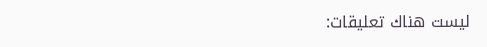ليست هناك تعليقات: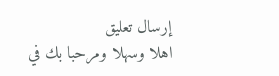إرسال تعليق
اهلا وسهلا ومرحبا بك في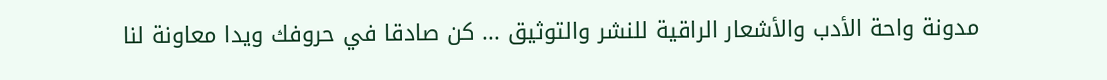مدونة واحة الأدب والأشعار الراقية للنشر والتوثيق ... كن صادقا في حروفك ويدا معاونة لنا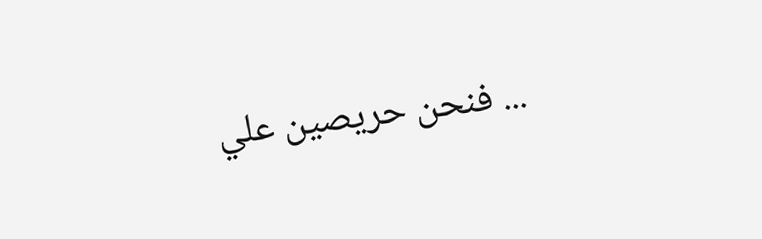... فنحن حريصين علي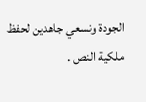الجودة ونسعي جاهدين لحفظ ملكية النص .